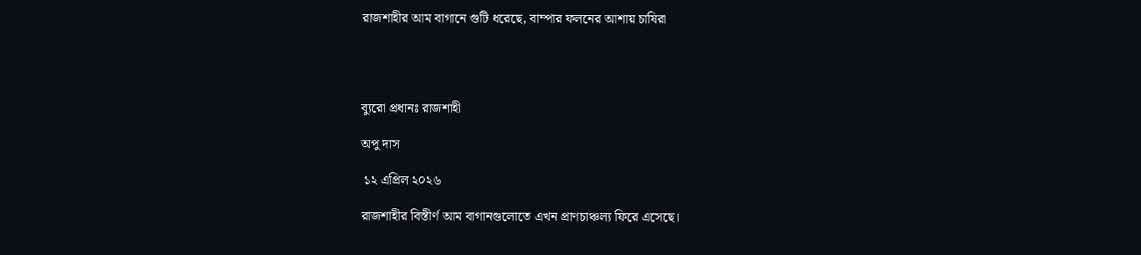রাজশাহীর আম বাগানে গুটি ধরেছে, বাম্পার ফলনের আশায় চাষিরা




ব্যুরো প্রধানঃ রাজশাহী

অপু দাস

 ১২ এপ্রিল ২০২৬

রাজশাহীর বিস্তীর্ণ আম বাগানগুলোতে এখন প্রাণচাঞ্চল্য ফিরে এসেছে।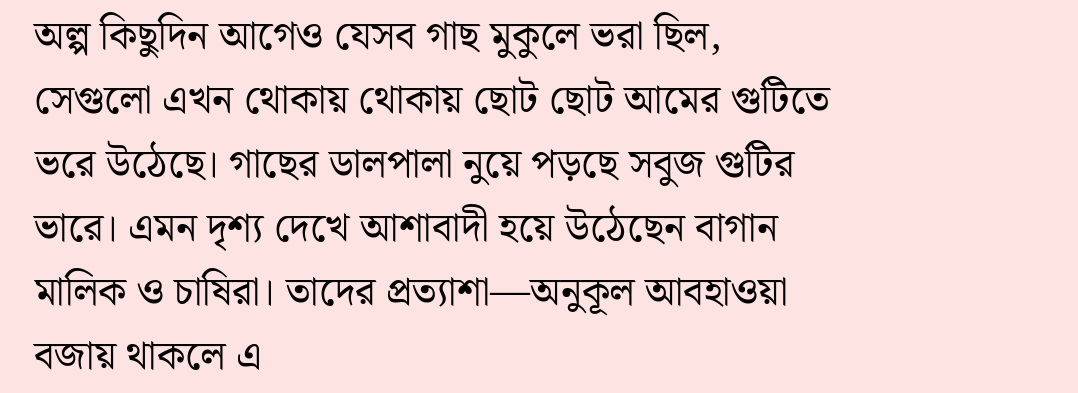অল্প কিছুদিন আগেও যেসব গাছ মুকুলে ভরা ছিল, সেগুলো এখন থোকায় থোকায় ছোট ছোট আমের গুটিতে ভরে উঠেছে। গাছের ডালপালা নুয়ে পড়ছে সবুজ গুটির ভারে। এমন দৃশ্য দেখে আশাবাদী হয়ে উঠেছেন বাগান মালিক ও চাষিরা। তাদের প্রত্যাশা—অনুকূল আবহাওয়া বজায় থাকলে এ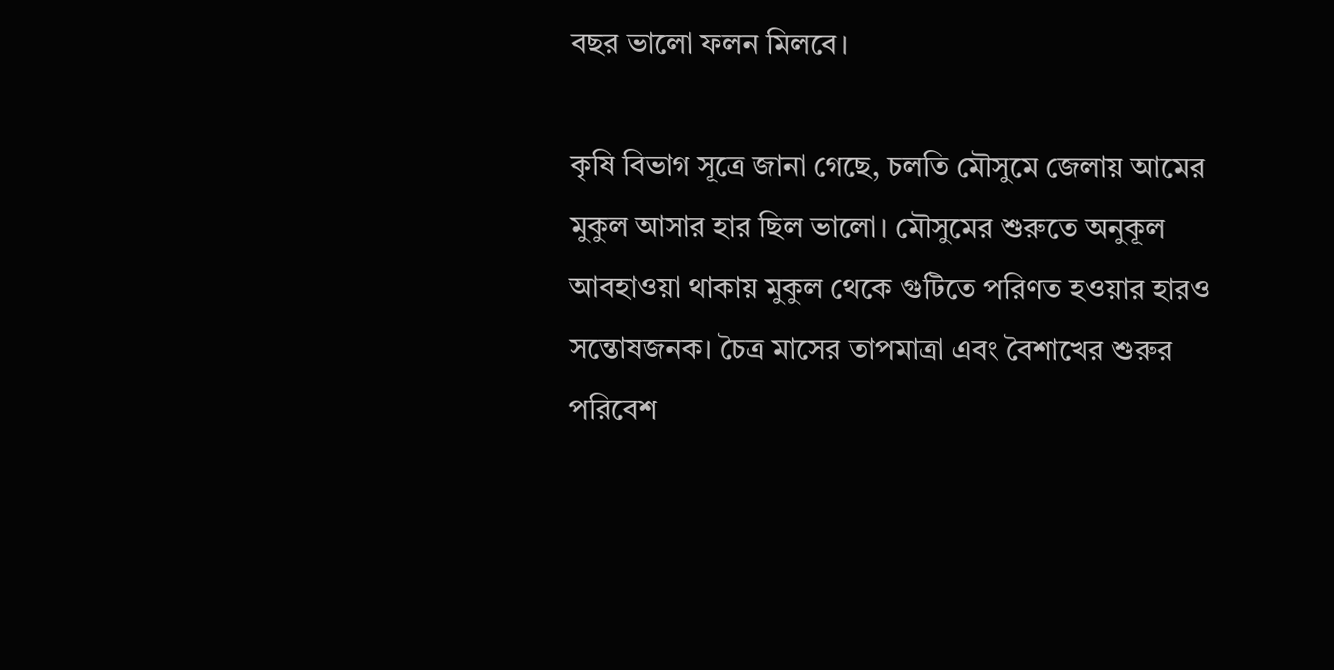বছর ভালো ফলন মিলবে।

কৃষি বিভাগ সূত্রে জানা গেছে, চলতি মৌসুমে জেলায় আমের মুকুল আসার হার ছিল ভালো। মৌসুমের শুরুতে অনুকূল আবহাওয়া থাকায় মুকুল থেকে গুটিতে পরিণত হওয়ার হারও সন্তোষজনক। চৈত্র মাসের তাপমাত্রা এবং বৈশাখের শুরুর পরিবেশ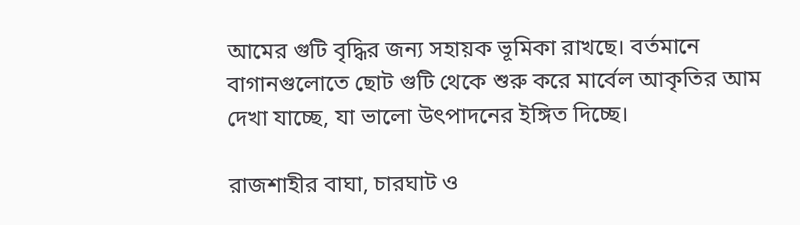আমের গুটি বৃদ্ধির জন্য সহায়ক ভূমিকা রাখছে। বর্তমানে বাগানগুলোতে ছোট গুটি থেকে শুরু করে মার্বেল আকৃতির আম দেখা যাচ্ছে, যা ভালো উৎপাদনের ইঙ্গিত দিচ্ছে।

রাজশাহীর বাঘা, চারঘাট ও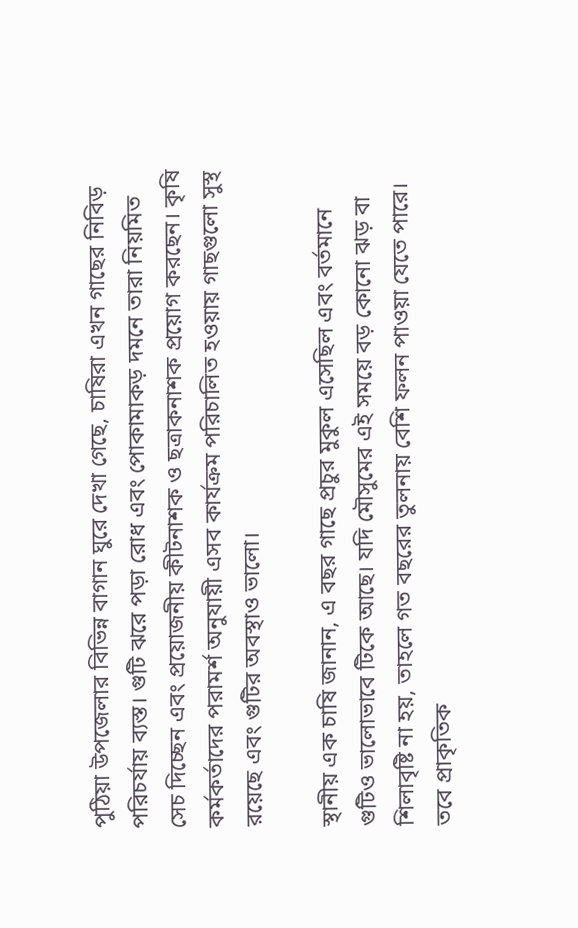পুঠিয়া উপজেলার বিভিন্ন বাগান ঘুরে দেখা গেছে, চাষিরা এখন গাছের নিবিড় পরিচর্যায় ব্যস্ত। গুটি ঝরে পড়া রোধ এবং পোকামাকড় দমনে তারা নিয়মিত সেচ দিচ্ছেন এবং প্রয়োজনীয় কীটনাশক ও ছত্রাকনাশক প্রয়োগ করছেন। কৃষি কর্মকর্তাদের পরামর্শ অনুযায়ী এসব কার্যক্রম পরিচালিত হওয়ায় গাছগুলো সুস্থ রয়েছে এবং গুটির অবস্থাও ভালো।

স্থানীয় এক চাষি জানান, এ বছর গাছে প্রচুর মুকুল এসেছিল এবং বর্তমানে গুটিও ভালোভাবে টিকে আছে। যদি মৌসুমের এই সময়ে বড় কোনো ঝড় বা শিলাবৃষ্টি না হয়, তাহলে গত বছরের তুলনায় বেশি ফলন পাওয়া যেতে পারে। তবে প্রাকৃতিক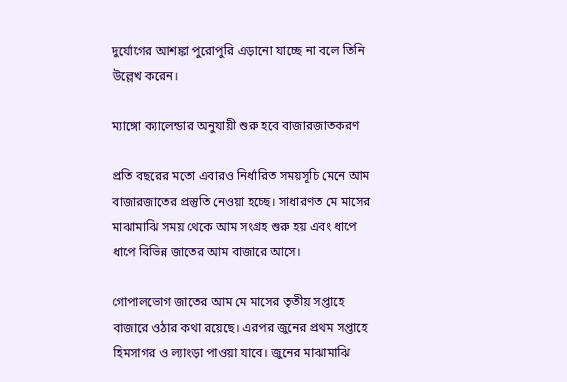দুর্যোগের আশঙ্কা পুরোপুরি এড়ানো যাচ্ছে না বলে তিনি উল্লেখ করেন।

ম্যাঙ্গো ক্যালেন্ডার অনুযায়ী শুরু হবে বাজারজাতকরণ

প্রতি বছরের মতো এবারও নির্ধারিত সময়সূচি মেনে আম বাজারজাতের প্রস্তুতি নেওয়া হচ্ছে। সাধারণত মে মাসের মাঝামাঝি সময় থেকে আম সংগ্রহ শুরু হয় এবং ধাপে ধাপে বিভিন্ন জাতের আম বাজারে আসে।

গোপালভোগ জাতের আম মে মাসের তৃতীয় সপ্তাহে বাজারে ওঠার কথা রয়েছে। এরপর জুনের প্রথম সপ্তাহে হিমসাগর ও ল্যাংড়া পাওয়া যাবে। জুনের মাঝামাঝি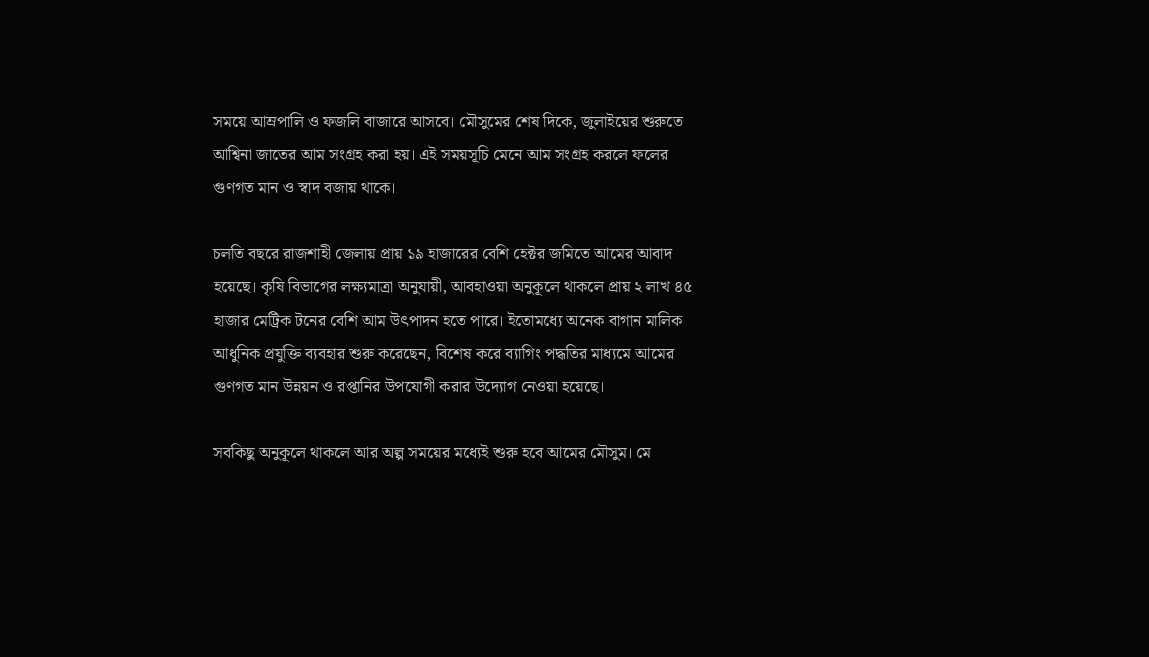সময়ে আম্রপালি ও ফজলি বাজারে আসবে। মৌসুমের শেষ দিকে, জুলাইয়ের শুরুতে আশ্বিনা জাতের আম সংগ্রহ করা হয়। এই সময়সূচি মেনে আম সংগ্রহ করলে ফলের গুণগত মান ও স্বাদ বজায় থাকে।

চলতি বছরে রাজশাহী জেলায় প্রায় ১৯ হাজারের বেশি হেক্টর জমিতে আমের আবাদ হয়েছে। কৃষি বিভাগের লক্ষ্যমাত্রা অনুযায়ী, আবহাওয়া অনুকূলে থাকলে প্রায় ২ লাখ ৪৫ হাজার মেট্রিক টনের বেশি আম উৎপাদন হতে পারে। ইতোমধ্যে অনেক বাগান মালিক আধুনিক প্রযুক্তি ব্যবহার শুরু করেছেন, বিশেষ করে ব্যাগিং পদ্ধতির মাধ্যমে আমের গুণগত মান উন্নয়ন ও রপ্তানির উপযোগী করার উদ্যোগ নেওয়া হয়েছে।

সবকিছু অনুকূলে থাকলে আর অল্প সময়ের মধ্যেই শুরু হবে আমের মৌসুম। মে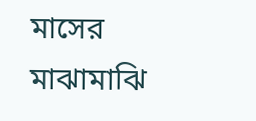মাসের মাঝামাঝি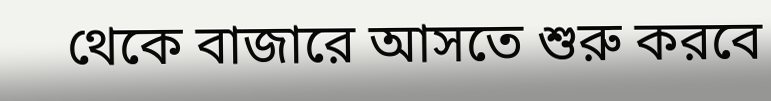থেকে বাজারে আসতে শুরু করবে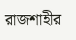রাজশাহীর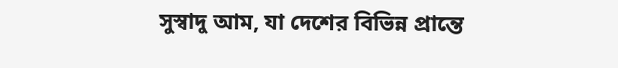সুস্বাদু আম, যা দেশের বিভিন্ন প্রান্তে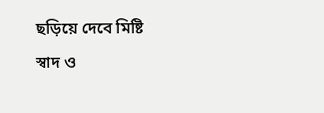ছড়িয়ে দেবে মিষ্টি স্বাদ ও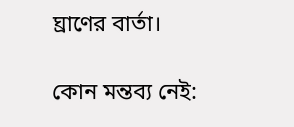ঘ্রাণের বার্তা।

কোন মন্তব্য নেই: